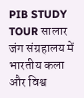PIB STUDY TOUR सालार जंग संग्रहालय में भारतीय कला और विश्व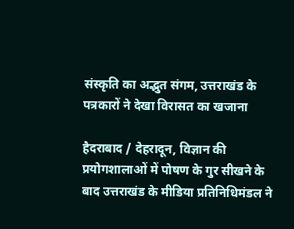संस्कृति का अद्भुत संगम, उत्तराखंड के पत्रकारों ने देखा विरासत का खजाना

हैदराबाद / देहरादून, विज्ञान की प्रयोगशालाओं में पोषण के गुर सीखने के बाद उत्तराखंड के मीडिया प्रतिनिधिमंडल ने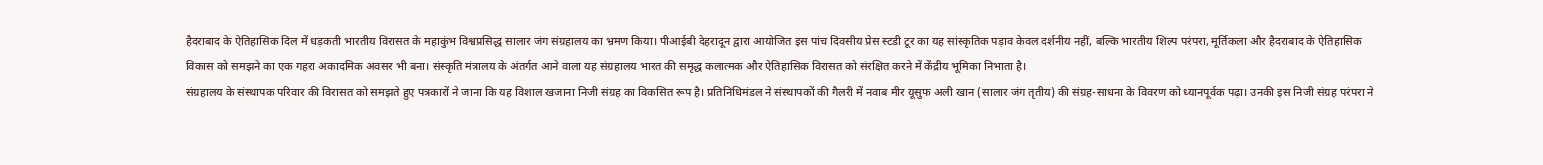हैदराबाद के ऐतिहासिक दिल में धड़कती भारतीय विरासत के महाकुंभ विश्वप्रसिद्ध सालार जंग संग्रहालय का भ्रमण किया। पीआईबी देहरादून द्वारा आयोजित इस पांच दिवसीय प्रेस स्टडी टूर का यह सांस्कृतिक पड़ाव केवल दर्शनीय नहीं, बल्कि भारतीय शिल्प परंपरा, मूर्तिकला और हैदराबाद के ऐतिहासिक विकास को समझने का एक गहरा अकादमिक अवसर भी बना। संस्कृति मंत्रालय के अंतर्गत आने वाला यह संग्रहालय भारत की समृद्ध कलात्मक और ऐतिहासिक विरासत को संरक्षित करने में केंद्रीय भूमिका निभाता है।
संग्रहालय के संस्थापक परिवार की विरासत को समझते हुए पत्रकारों ने जाना कि यह विशाल खजाना निजी संग्रह का विकसित रूप है। प्रतिनिधिमंडल ने संस्थापकों की गैलरी में नवाब मीर यूसुफ अली खान (सालार जंग तृतीय) की संग्रह-साधना के विवरण को ध्यानपूर्वक पढ़ा। उनकी इस निजी संग्रह परंपरा ने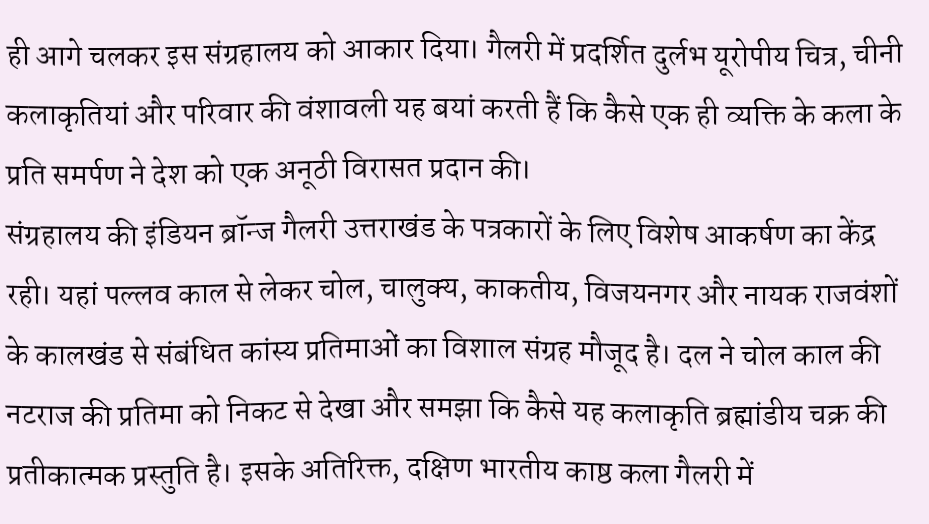ही आगे चलकर इस संग्रहालय को आकार दिया। गैलरी में प्रदर्शित दुर्लभ यूरोपीय चित्र, चीनी कलाकृतियां और परिवार की वंशावली यह बयां करती हैं कि कैसे एक ही व्यक्ति के कला के प्रति समर्पण ने देश को एक अनूठी विरासत प्रदान की।
संग्रहालय की इंडियन ब्रॉन्ज गैलरी उत्तराखंड के पत्रकारों के लिए विशेष आकर्षण का केंद्र रही। यहां पल्लव काल से लेकर चोल, चालुक्य, काकतीय, विजयनगर और नायक राजवंशों के कालखंड से संबंधित कांस्य प्रतिमाओं का विशाल संग्रह मौजूद है। दल ने चोल काल की नटराज की प्रतिमा को निकट से देखा और समझा कि कैसे यह कलाकृति ब्रह्मांडीय चक्र की प्रतीकात्मक प्रस्तुति है। इसके अतिरिक्त, दक्षिण भारतीय काष्ठ कला गैलरी में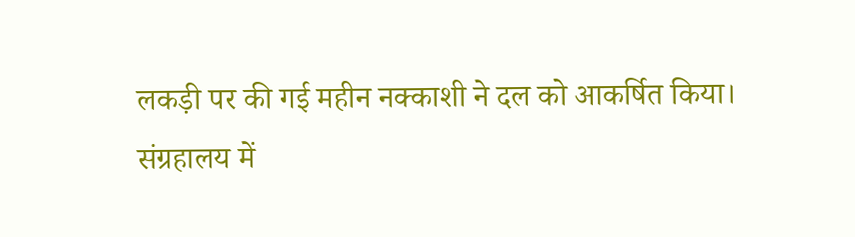लकड़ी पर की गई महीन नक्काशी ने दल को आकर्षित किया।
संग्रहालय में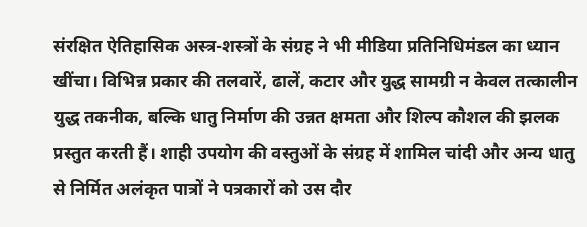संरक्षित ऐतिहासिक अस्त्र-शस्त्रों के संग्रह ने भी मीडिया प्रतिनिधिमंडल का ध्यान खींचा। विभिन्न प्रकार की तलवारें, ढालें, कटार और युद्ध सामग्री न केवल तत्कालीन युद्ध तकनीक, बल्कि धातु निर्माण की उन्नत क्षमता और शिल्प कौशल की झलक प्रस्तुत करती हैं। शाही उपयोग की वस्तुओं के संग्रह में शामिल चांदी और अन्य धातु से निर्मित अलंकृत पात्रों ने पत्रकारों को उस दौर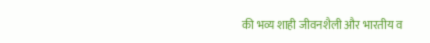की भव्य शाही जीवनशैली और भारतीय व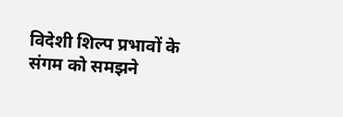विदेशी शिल्प प्रभावों के संगम को समझने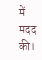में मदद की।